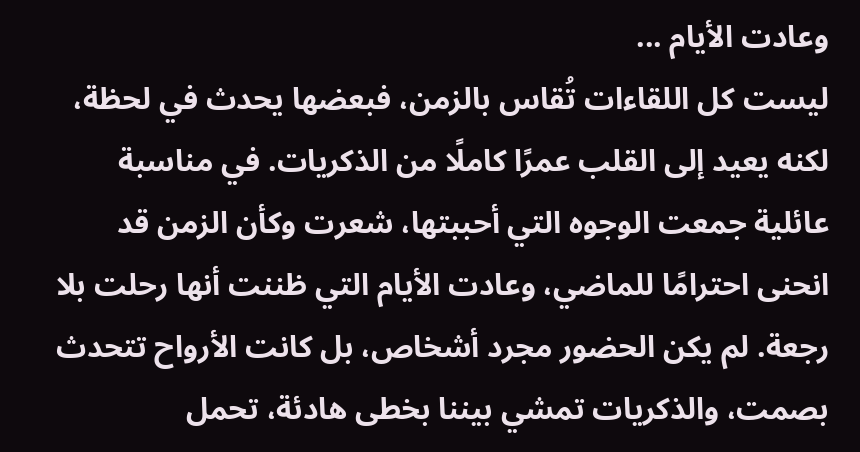وعادت الأيام ...
ليست كل اللقاءات تُقاس بالزمن، فبعضها يحدث في لحظة، لكنه يعيد إلى القلب عمرًا كاملًا من الذكريات. في مناسبة عائلية جمعت الوجوه التي أحببتها، شعرت وكأن الزمن قد انحنى احترامًا للماضي، وعادت الأيام التي ظننت أنها رحلت بلا رجعة. لم يكن الحضور مجرد أشخاص، بل كانت الأرواح تتحدث بصمت، والذكريات تمشي بيننا بخطى هادئة، تحمل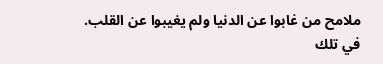ملامح من غابوا عن الدنيا ولم يغيبوا عن القلب.
في تلك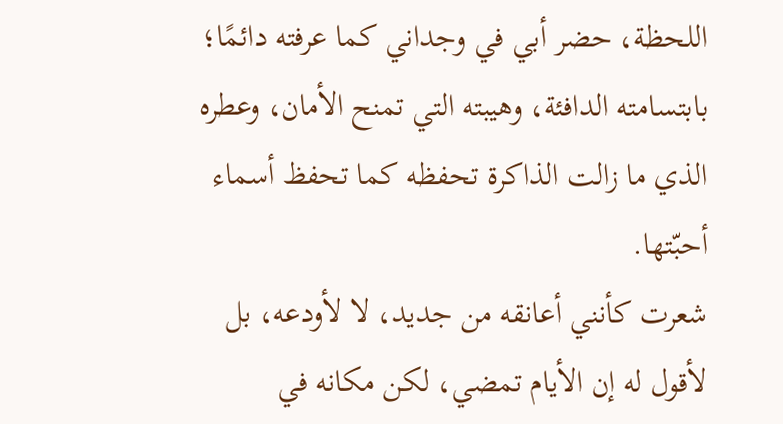اللحظة، حضر أبي في وجداني كما عرفته دائمًا؛ بابتسامته الدافئة، وهيبته التي تمنح الأمان، وعطره الذي ما زالت الذاكرة تحفظه كما تحفظ أسماء أحبّتها.
شعرت كأنني أعانقه من جديد، لا لأودعه، بل لأقول له إن الأيام تمضي، لكن مكانه في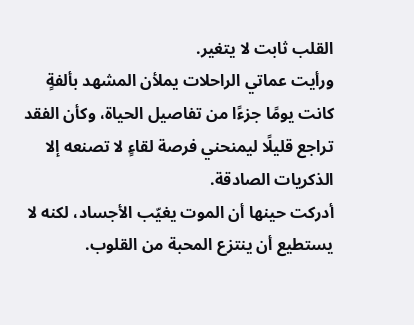القلب ثابت لا يتغير.
ورأيت عماتي الراحلات يملأن المشهد بألفةٍ كانت يومًا جزءًا من تفاصيل الحياة، وكأن الفقد تراجع قليلًا ليمنحني فرصة لقاءٍ لا تصنعه إلا الذكريات الصادقة.
أدركت حينها أن الموت يغيّب الأجساد، لكنه لا يستطيع أن ينتزع المحبة من القلوب.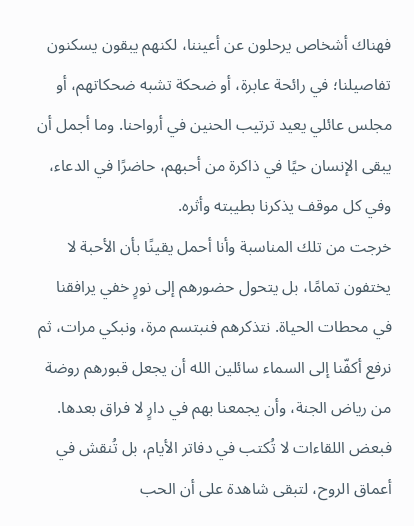فهناك أشخاص يرحلون عن أعيننا، لكنهم يبقون يسكنون تفاصيلنا؛ في رائحة عابرة، أو ضحكة تشبه ضحكاتهم، أو مجلس عائلي يعيد ترتيب الحنين في أرواحنا. وما أجمل أن يبقى الإنسان حيًا في ذاكرة من أحبهم، حاضرًا في الدعاء، وفي كل موقف يذكرنا بطيبته وأثره.
خرجت من تلك المناسبة وأنا أحمل يقينًا بأن الأحبة لا يختفون تمامًا، بل يتحول حضورهم إلى نورٍ خفي يرافقنا في محطات الحياة. نتذكرهم فنبتسم مرة، ونبكي مرات، ثم نرفع أكفّنا إلى السماء سائلين الله أن يجعل قبورهم روضة من رياض الجنة، وأن يجمعنا بهم في دارٍ لا فراق بعدها.
فبعض اللقاءات لا تُكتب في دفاتر الأيام، بل تُنقش في أعماق الروح، لتبقى شاهدة على أن الحب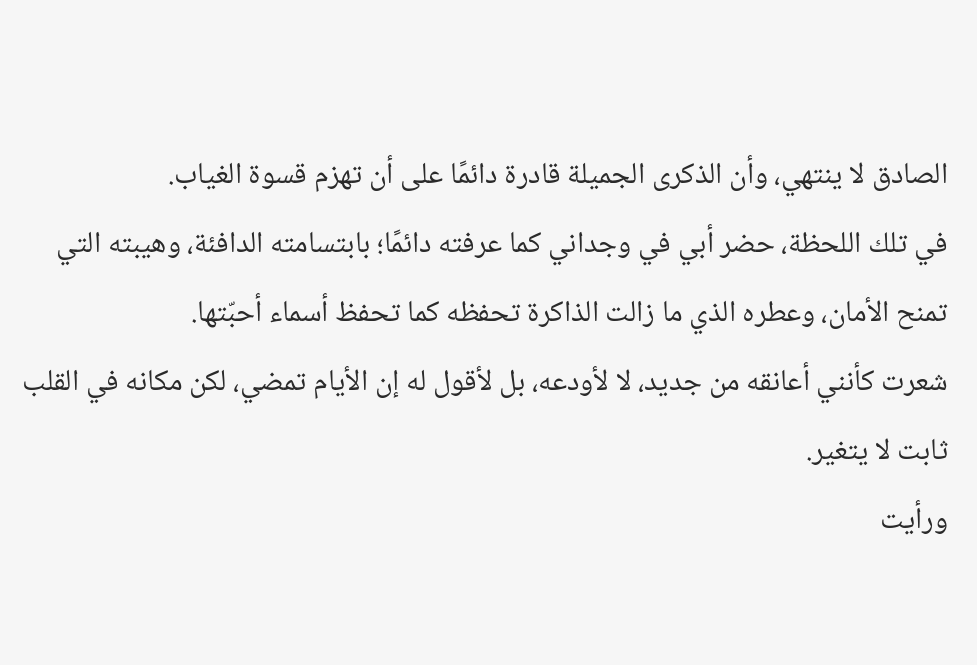الصادق لا ينتهي، وأن الذكرى الجميلة قادرة دائمًا على أن تهزم قسوة الغياب.
في تلك اللحظة، حضر أبي في وجداني كما عرفته دائمًا؛ بابتسامته الدافئة، وهيبته التي تمنح الأمان، وعطره الذي ما زالت الذاكرة تحفظه كما تحفظ أسماء أحبّتها.
شعرت كأنني أعانقه من جديد، لا لأودعه، بل لأقول له إن الأيام تمضي، لكن مكانه في القلب ثابت لا يتغير.
ورأيت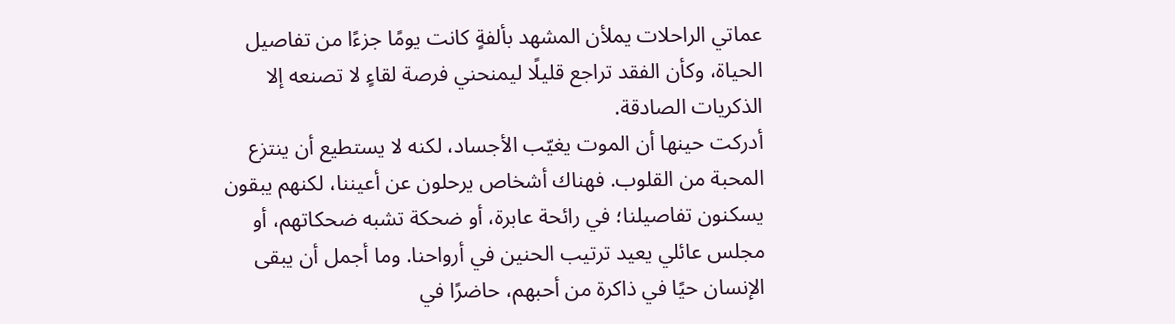عماتي الراحلات يملأن المشهد بألفةٍ كانت يومًا جزءًا من تفاصيل الحياة، وكأن الفقد تراجع قليلًا ليمنحني فرصة لقاءٍ لا تصنعه إلا الذكريات الصادقة.
أدركت حينها أن الموت يغيّب الأجساد، لكنه لا يستطيع أن ينتزع المحبة من القلوب. فهناك أشخاص يرحلون عن أعيننا، لكنهم يبقون يسكنون تفاصيلنا؛ في رائحة عابرة، أو ضحكة تشبه ضحكاتهم، أو مجلس عائلي يعيد ترتيب الحنين في أرواحنا. وما أجمل أن يبقى الإنسان حيًا في ذاكرة من أحبهم، حاضرًا في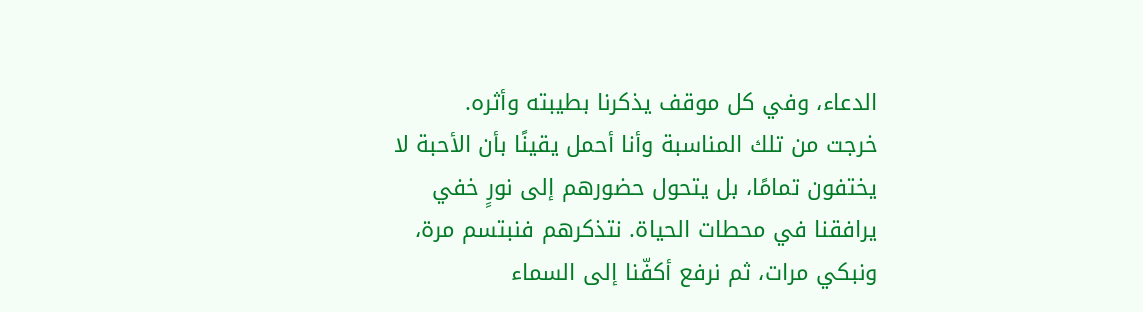الدعاء، وفي كل موقف يذكرنا بطيبته وأثره.
خرجت من تلك المناسبة وأنا أحمل يقينًا بأن الأحبة لا يختفون تمامًا، بل يتحول حضورهم إلى نورٍ خفي يرافقنا في محطات الحياة. نتذكرهم فنبتسم مرة، ونبكي مرات، ثم نرفع أكفّنا إلى السماء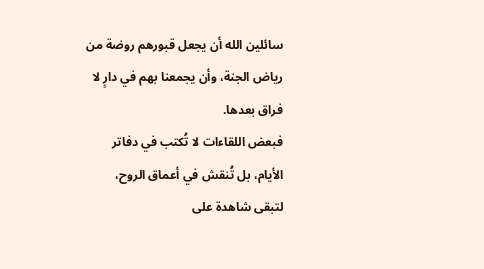سائلين الله أن يجعل قبورهم روضة من رياض الجنة، وأن يجمعنا بهم في دارٍ لا فراق بعدها.
فبعض اللقاءات لا تُكتب في دفاتر الأيام، بل تُنقش في أعماق الروح، لتبقى شاهدة على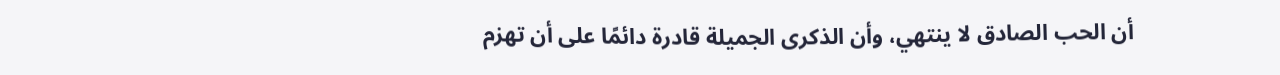أن الحب الصادق لا ينتهي، وأن الذكرى الجميلة قادرة دائمًا على أن تهزم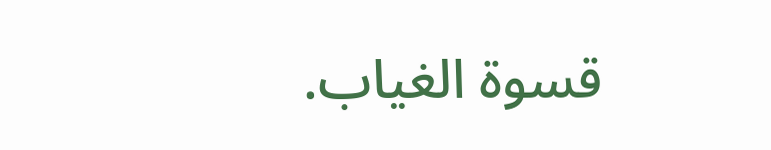قسوة الغياب.